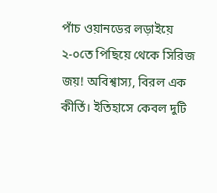পাঁচ ওয়ানডের লড়াইয়ে ২-০তে পিছিয়ে থেকে সিরিজ জয়! অবিশ্বাস্য, বিরল এক কীর্তি। ইতিহাসে কেবল দুটি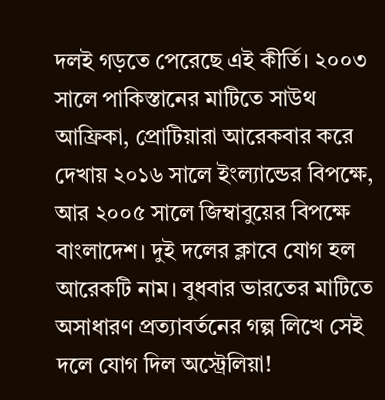দলই গড়তে পেরেছে এই কীর্তি। ২০০৩ সালে পাকিস্তানের মাটিতে সাউথ আফ্রিকা, প্রোটিয়ারা আরেকবার করে দেখায় ২০১৬ সালে ইংল্যান্ডের বিপক্ষে, আর ২০০৫ সালে জিম্বাবুয়ের বিপক্ষে বাংলাদেশ। দুই দলের ক্লাবে যোগ হল আরেকটি নাম। বুধবার ভারতের মাটিতে অসাধারণ প্রত্যাবর্তনের গল্প লিখে সেই দলে যোগ দিল অস্ট্রেলিয়া!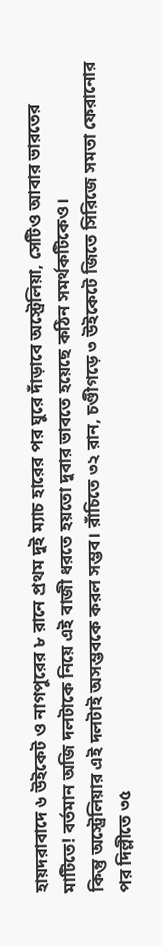হায়দরাবাদে ৬ উইকেট ও নাগপুরের ৮ রানে প্রথম দুই ম্যাচ হারের পর ঘুরে দাঁড়াবে অস্ট্রেলিয়া, সেটিও আবার ভারতের মাটিতে! বর্তমান অজি দলটাকে নিয়ে এই বাজী ধরতে হয়তো দুবার ভাবতে হয়েছে কঠিন সমর্থকটিকেও।
কিন্তু অস্ট্রেলিয়ার এই দলটাই অসম্ভবকে করল সম্ভব। রাঁচিতে ৩২ রান, চণ্ডীগড়ে ৩ উইকেটে জিতে সিরিজে সমতা ফেরানোর পর দিল্লীতে ৩৫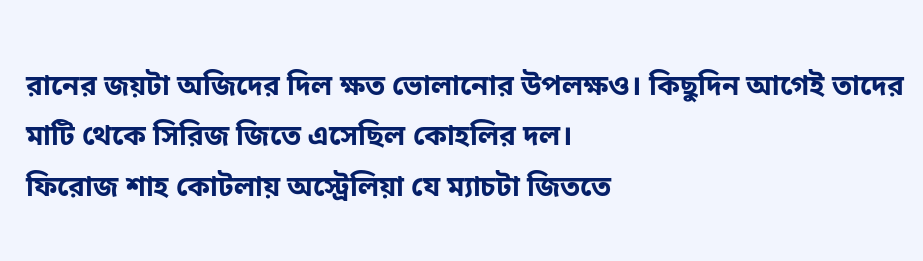রানের জয়টা অজিদের দিল ক্ষত ভোলানোর উপলক্ষও। কিছুদিন আগেই তাদের মাটি থেকে সিরিজ জিতে এসেছিল কোহলির দল।
ফিরোজ শাহ কোটলায় অস্ট্রেলিয়া যে ম্যাচটা জিততে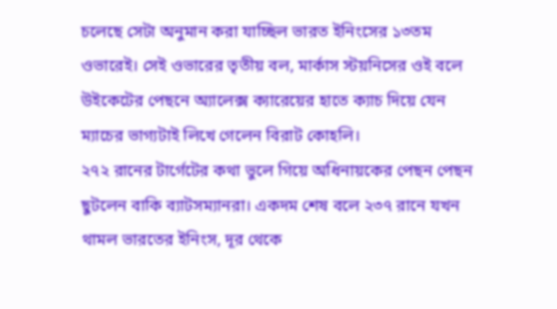চলেছে সেটা অনুমান করা যাচ্ছিল ভারত ইনিংসের ১৩তম ওভারেই। সেই ওভারের তৃতীয় বল, মার্কাস স্টয়নিসের ওই বলে উইকেটের পেছনে অ্যালেক্স ক্যারেয়ের হাতে ক্যাচ দিয়ে যেন ম্যাচের ভাগ্যটাই লিখে গেলেন বিরাট কোহলি।
২৭২ রানের টার্গেটের কথা ভুলে গিয়ে অধিনায়কের পেছন পেছন ছুটলেন বাকি ব্যাটসম্যানরা। একদম শেষ বলে ২৩৭ রানে যখন থামল ভারতের ইনিংস, দূর থেকে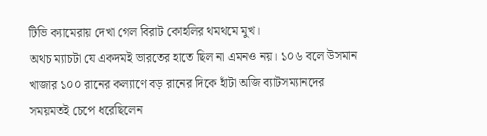টিভি ক্যামেরায় দেখা গেল বিরাট কোহলির থমথমে মুখ।
অথচ ম্যাচটা যে একদমই ভারতের হাতে ছিল না এমনও নয়। ১০৬ বলে উসমান খাজার ১০০ রানের কল্যাণে বড় রানের দিকে হাঁটা অজি ব্যাটসম্যানদের সময়মতই চেপে ধরেছিলেন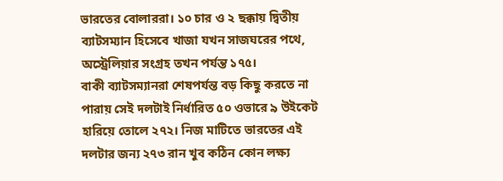ভারতের বোলাররা। ১০ চার ও ২ ছক্কায় দ্বিতীয় ব্যাটসম্যান হিসেবে খাজা যখন সাজঘরের পথে, অস্ট্রেলিয়ার সংগ্রহ তখন পর্যন্ত ১৭৫।
বাকী ব্যাটসম্যানরা শেষপর্যন্ত বড় কিছু করতে না পারায় সেই দলটাই নির্ধারিত ৫০ ওভারে ৯ উইকেট হারিয়ে তোলে ২৭২। নিজ মাটিতে ভারতের এই দলটার জন্য ২৭৩ রান খুব কঠিন কোন লক্ষ্য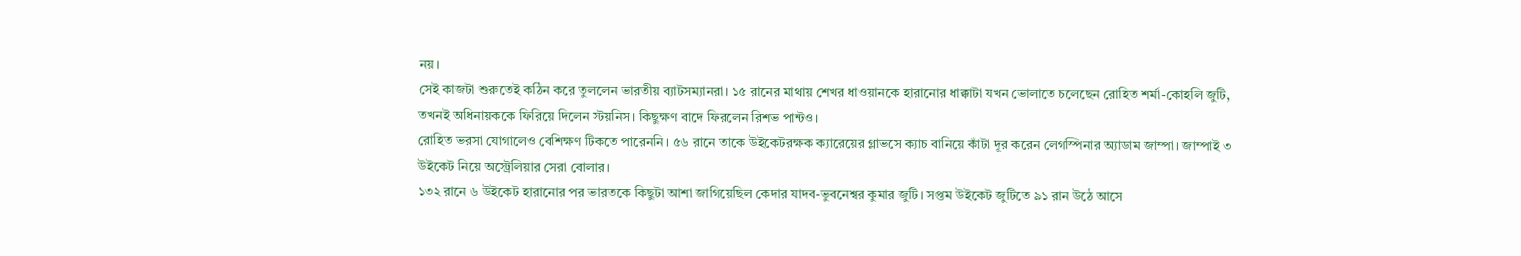নয়।
সেই কাজটা শুরুতেই কঠিন করে তুললেন ভারতীয় ব্যাটসম্যানরা। ১৫ রানের মাথায় শেখর ধাওয়ানকে হারানোর ধাক্কাটা যখন ভোলাতে চলেছেন রোহিত শর্মা-কোহলি জুটি, তখনই অধিনায়ককে ফিরিয়ে দিলেন স্টয়নিস। কিছুক্ষণ বাদে ফিরলেন রিশভ পান্টও।
রোহিত ভরসা যোগালেও বেশিক্ষণ টিকতে পারেননি। ৫৬ রানে তাকে উইকেটরক্ষক ক্যারেয়ের গ্লাভসে ক্যাচ বানিয়ে কাঁটা দূর করেন লেগস্পিনার অ্যাডাম জাম্পা। জাম্পাই ৩ উইকেট নিয়ে অস্ট্রেলিয়ার সেরা বোলার।
১৩২ রানে ৬ উইকেট হারানোর পর ভারতকে কিছুটা আশা জাগিয়েছিল কেদার যাদব-ভুবনেশ্বর কুমার জুটি। সপ্তম উইকেট জুটিতে ৯১ রান উঠে আসে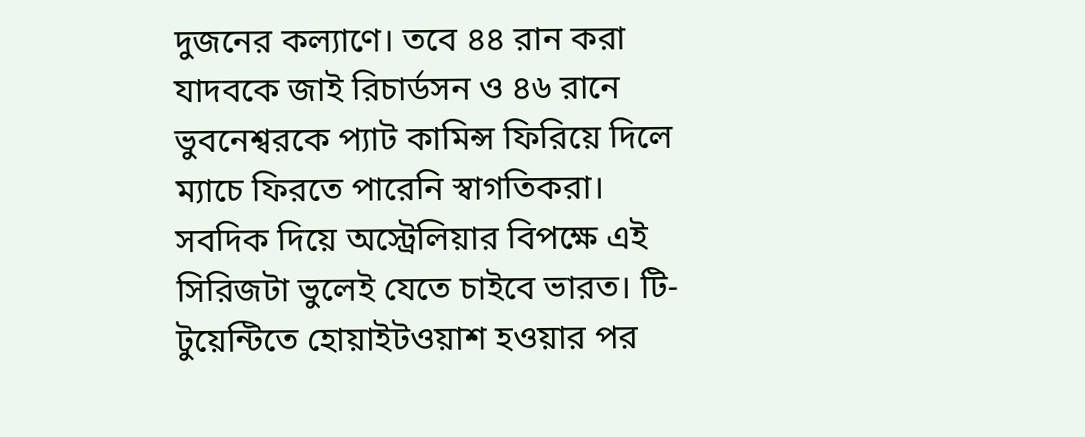দুজনের কল্যাণে। তবে ৪৪ রান করা যাদবকে জাই রিচার্ডসন ও ৪৬ রানে ভুবনেশ্বরকে প্যাট কামিন্স ফিরিয়ে দিলে ম্যাচে ফিরতে পারেনি স্বাগতিকরা।
সবদিক দিয়ে অস্ট্রেলিয়ার বিপক্ষে এই সিরিজটা ভুলেই যেতে চাইবে ভারত। টি-টুয়েন্টিতে হোয়াইটওয়াশ হওয়ার পর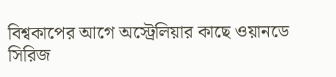বিশ্বকাপের আগে অস্ট্রেলিয়ার কাছে ওয়ানডে সিরিজ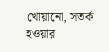খোয়ানো, সতর্ক হওয়ার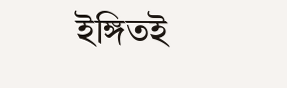ইঙ্গিতই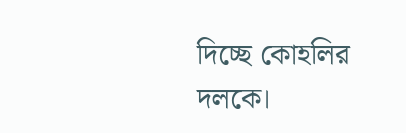দিচ্ছে কোহলির দলকে।